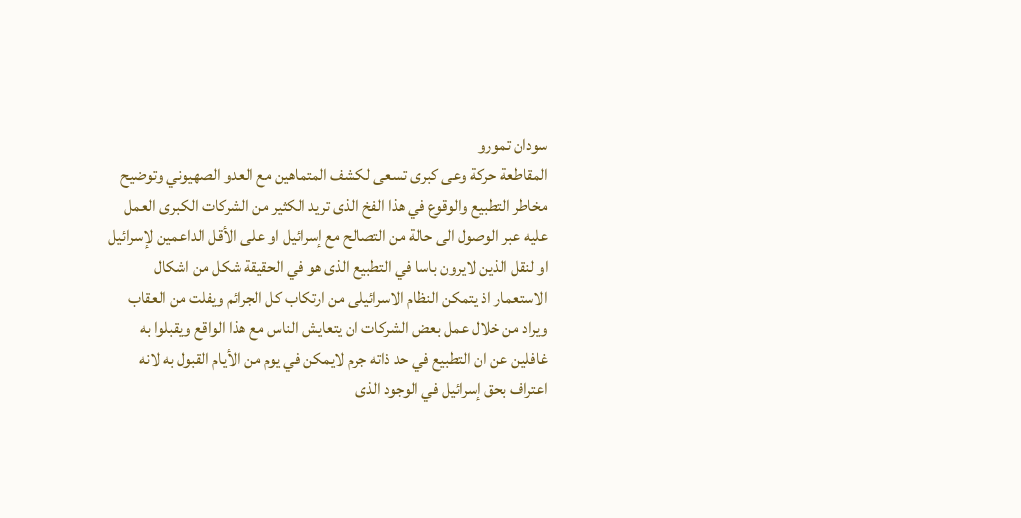سودان تمورو
المقاطعة حركة وعى كبرى تسعى لكشف المتماهين مع العدو الصهيوني وتوضيح مخاطر التطبيع والوقوع في هذا الفخ الذى تريد الكثير من الشركات الكبرى العمل عليه عبر الوصول الى حالة من التصالح مع إسرائيل او على الأقل الداعمين لإسرائيل او لنقل الذين لايرون باسا في التطبيع الذى هو في الحقيقة شكل من اشكال الاستعمار اذ يتمكن النظام الاسرائيلى من ارتكاب كل الجرائم ويفلت من العقاب ويراد من خلال عمل بعض الشركات ان يتعايش الناس مع هذا الواقع ويقبلوا به غافلين عن ان التطبيع في حد ذاته جرم لايمكن في يوم من الأيام القبول به لانه اعتراف بحق إسرائيل في الوجود الذى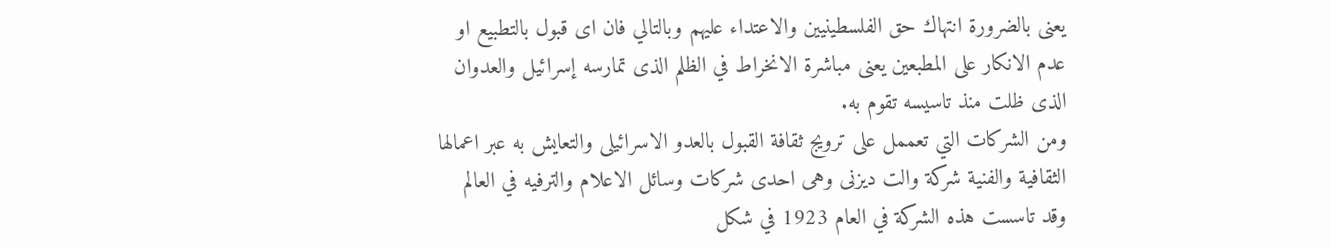يعنى بالضرورة انتهاك حق الفلسطينيين والاعتداء عليهم وبالتالي فان اى قبول بالتطبيع او عدم الانكار على المطبعين يعنى مباشرة الانخراط في الظلم الذى تمارسه إسرائيل والعدوان الذى ظلت منذ تاسيسه تقوم به.
ومن الشركات التي تعممل على ترويج ثقافة القبول بالعدو الاسرائيلى والتعايش به عبر اعمالها الثقافية والفنية شركة والت ديزنى وهى احدى شركات وسائل الاعلام والترفيه في العالم وقد تاسست هذه الشركة في العام 1923 في شكل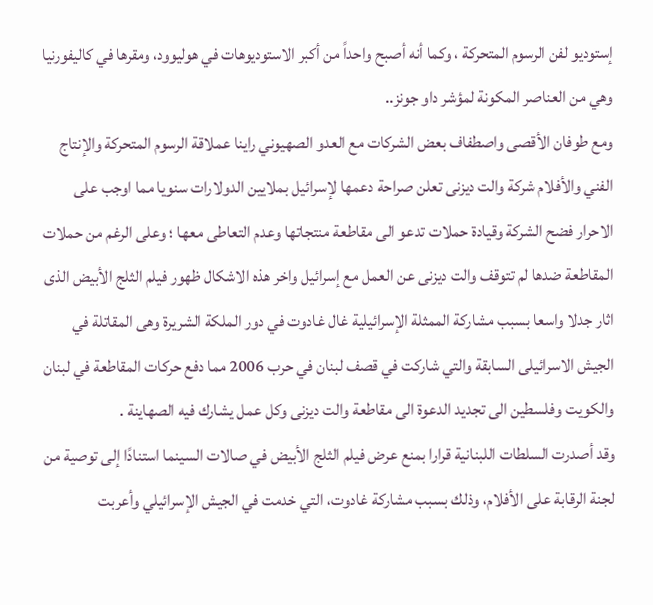إستوديو لفن الرسوم المتحركة ، وكما أنه أصبح واحداً من أكبر الاستوديوهات في هوليوود، ومقرها في كاليفورنيا وهي من العناصر المكونة لمؤشر داو جونز..
ومع طوفان الأقصى واصطفاف بعض الشركات مع العدو الصهيوني راينا عملاقة الرسوم المتحركة والإنتاج الفني والأفلام شركة والت ديزنى تعلن صراحة دعمها لإسرائيل بملايين الدولارات سنويا مما اوجب على الاحرار فضح الشركة وقيادة حملات تدعو الى مقاطعة منتجاتها وعدم التعاطى معها ؛ وعلى الرغم من حملات المقاطعة ضدها لم تتوقف والت ديزنى عن العمل مع إسرائيل واخر هذه الاشكال ظهور فيلم الثلج الأبيض الذى اثار جدلا واسعا بسبب مشاركة الممثلة الإسرائيلية غال غادوت في دور الملكة الشريرة وهى المقاتلة في الجيش الاسرائيلى السابقة والتي شاركت في قصف لبنان في حرب 2006 مما دفع حركات المقاطعة في لبنان والكويت وفلسطين الى تجديد الدعوة الى مقاطعة والت ديزنى وكل عمل يشارك فيه الصهاينة .
وقد أصدرت السلطات اللبنانية قرارا بمنع عرض فيلم الثلج الأبيض في صالات السينما استنادًا إلى توصية من لجنة الرقابة على الأفلام، وذلك بسبب مشاركة غادوت، التي خدمت في الجيش الإسرائيلي وأعربت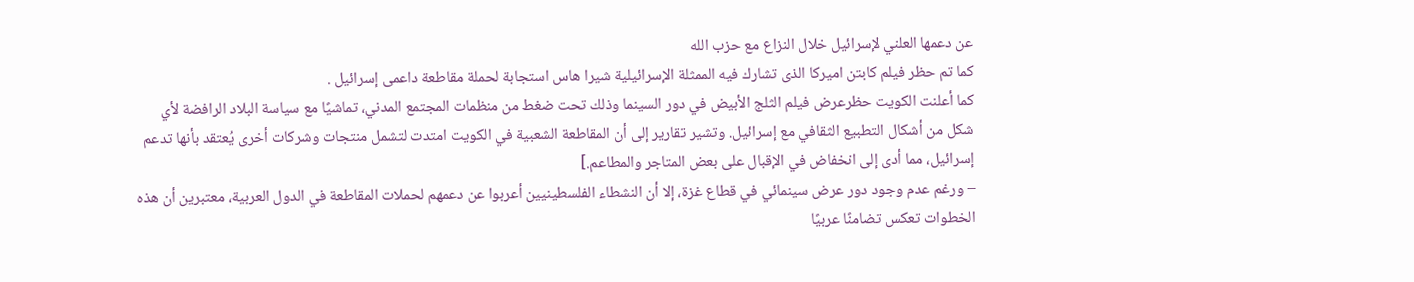عن دعمها العلني لإسرائيل خلال النزاع مع حزب الله
كما تم حظر فيلم كابتن اميركا الذى تشارك فيه الممثلة الإسرائيلية شيرا هاس استجابة لحملة مقاطعة داعمى إسرائيل .
كما أعلنت الكويت حظرعرض فيلم الثلج الأبيض في دور السينما وذلك تحت ضغط من منظمات المجتمع المدني، تماشيًا مع سياسة البلاد الرافضة لأي شكل من أشكال التطبيع الثقافي مع إسرائيل. وتشير تقارير إلى أن المقاطعة الشعبية في الكويت امتدت لتشمل منتجات وشركات أخرى يُعتقد بأنها تدعم إسرائيل، مما أدى إلى انخفاض في الإقبال على بعض المتاجر والمطاعم.]
– ورغم عدم وجود دور عرض سينمائي في قطاع غزة، إلا أن النشطاء الفلسطينيين أعربوا عن دعمهم لحملات المقاطعة في الدول العربية، معتبرين أن هذه الخطوات تعكس تضامنًا عربيًا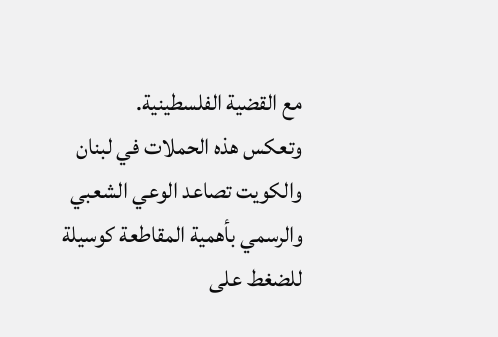مع القضية الفلسطينية.
وتعكس هذه الحملات في لبنان والكويت تصاعد الوعي الشعبي والرسمي بأهمية المقاطعة كوسيلة للضغط على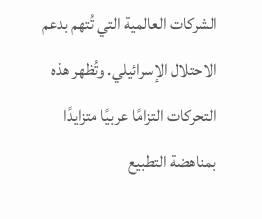الشركات العالمية التي تُتهم بدعم الاحتلال الإسرائيلي. وتُظهر هذه التحركات التزامًا عربيًا متزايدًا بمناهضة التطبيع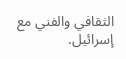الثقافي والفني مع إسرائيل.